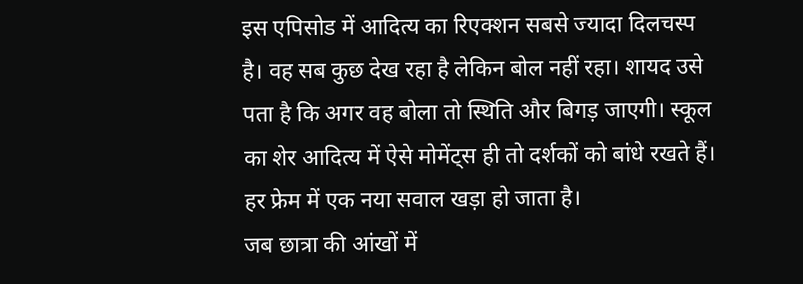इस एपिसोड में आदित्य का रिएक्शन सबसे ज्यादा दिलचस्प है। वह सब कुछ देख रहा है लेकिन बोल नहीं रहा। शायद उसे पता है कि अगर वह बोला तो स्थिति और बिगड़ जाएगी। स्कूल का शेर आदित्य में ऐसे मोमेंट्स ही तो दर्शकों को बांधे रखते हैं। हर फ्रेम में एक नया सवाल खड़ा हो जाता है।
जब छात्रा की आंखों में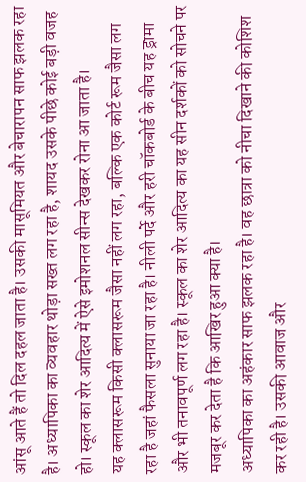आंसू आते हैं तो दिल दहल जाता है। उसकी मासूमियत और बेचारापन साफ झलक रहा है। अध्यापिका का व्यवहार थोड़ा सख्त लग रहा है, शायद उसके पीछे कोई बड़ी वजह हो। स्कूल का शेर आदित्य में ऐसे इमोशनल सीन्स देखकर रोना आ जाता है।
यह क्लासरूम किसी क्लासरूम जैसा नहीं लग रहा, बल्कि एक कोर्ट रूम जैसा लग रहा है जहां फैसला सुनाया जा रहा है। नीली पर्दे और हरी चॉकबोर्ड के बीच यह ड्रामा और भी तनावपूर्ण लग रहा है। स्कूल का शेर आदित्य का यह सीन दर्शकों को सोचने पर मजबूर कर देता है कि आखिर हुआ क्या है।
अध्यापिका का अहंकार साफ झलक रहा है। वह छात्रा को नीचा दिखाने की कोशिश कर रही है। उसकी आवाज और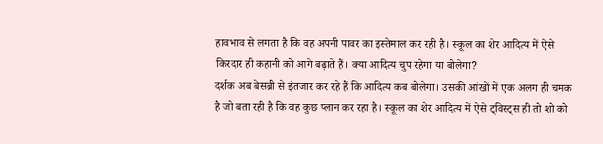हावभाव से लगता है कि वह अपनी पावर का इस्तेमाल कर रही है। स्कूल का शेर आदित्य में ऐसे किरदार ही कहानी को आगे बढ़ाते हैं। क्या आदित्य चुप रहेगा या बोलेगा?
दर्शक अब बेसब्री से इंतजार कर रहे हैं कि आदित्य कब बोलेगा। उसकी आंखों में एक अलग ही चमक है जो बता रही है कि वह कुछ प्लान कर रहा है। स्कूल का शेर आदित्य में ऐसे ट्विस्ट्स ही तो शो को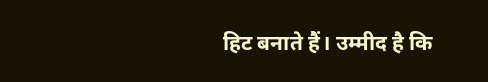हिट बनाते हैं। उम्मीद है कि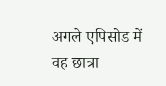अगले एपिसोड में वह छात्रा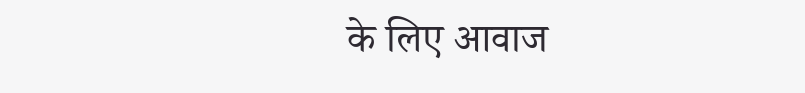के लिए आवाज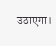उठाएगा।